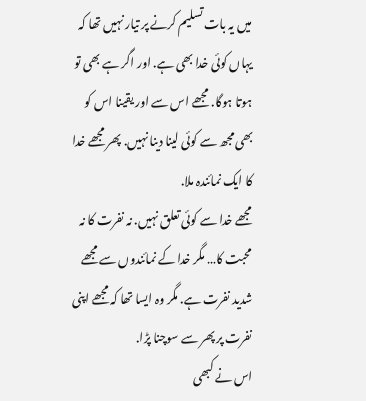میں یہ بات تسلیم کرنے پر تیار نہیں تھا کہ یہاں کوئی خدا بھی ہے. اور اگر ہے بھی تو ہوتا ہوگا. مجھے اس سے اور یقینا اس کو بھی مجھ سے کوئی لینا دینا نہیں. پھر مجھے خدا کا ایک نمائندہ ملا.
مجھے خدا سے کوئی تعلق نہیں. نہ نفرت کا نہ محبت کا… مگر خدا کے نمائندوں سے مجھے شدید نفرت ہے. مگر وہ ایسا تھا کہ مجھے اپنی نفرت پر پھر سے سوچنا پڑا.
اس نے کبھی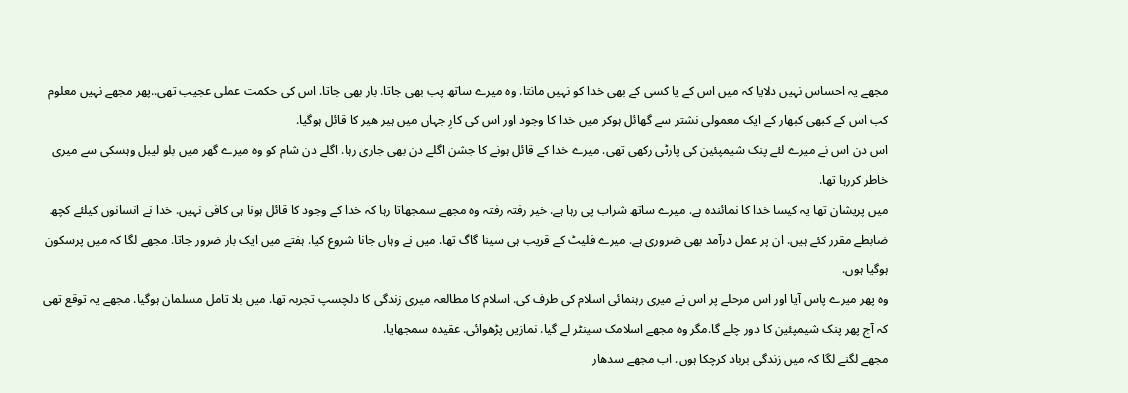مجھے یہ احساس نہیں دلایا کہ میں اس کے یا کسی کے بھی خدا کو نہیں مانتا. وہ میرے ساتھ پب بھی جاتا. بار بھی جاتا. اس کی حکمت عملی عجیب تھی..پھر مجھے نہیں معلوم کب اس کے کبھی کبھار کے ایک معمولی نشتر سے گھائل ہوکر میں خدا کا وجود اور اس کی کارِ جہاں میں ہیر ھیر کا قائل ہوگیا.
اس دن اس نے میرے لئے پنک شیمپئین کی پارٹی رکھی تھی. میرے خدا کے قائل ہونے کا جشن اگلے دن بھی جاری رہا. اگلے دن شام کو وہ میرے گھر میں بلو لیبل وہسکی سے میری خاطر کررہا تھا.
میں پریشان تھا یہ کیسا خدا کا نمائندہ ہے. میرے ساتھ شراب پی رہا ہے. خیر رفتہ رفتہ وہ مجھے سمجھاتا رہا کہ خدا کے وجود کا قائل ہونا ہی کافی نہیں. خدا نے انسانوں کیلئے کچھ ضابطے مقرر کئے ہیں. ان پر عمل درآمد بھی ضروری ہے. میرے فلیٹ کے قریب ہی سینا گاگ تھا. میں نے وہاں جانا شروع کیا. ہفتے میں ایک بار ضرور جاتا. مجھے لگا کہ میں پرسکون ہوگیا ہوں.
وہ پھر میرے پاس آیا اور اس مرحلے پر اس نے میری رہنمائی اسلام کی طرف کی. اسلام کا مطالعہ میری زندگی کا دلچسپ تجربہ تھا. میں بلا تامل مسلمان ہوگیا. مجھے یہ توقع تھی کہ آج پھر پنک شیمپئین کا دور چلے گا.مگر وہ مجھے اسلامک سینٹر لے گیا. نمازیں پڑھوائی. عقیدہ سمجھایا.
مجھے لگنے لگا کہ میں زندگی برباد کرچکا ہوں. اب مجھے سدھار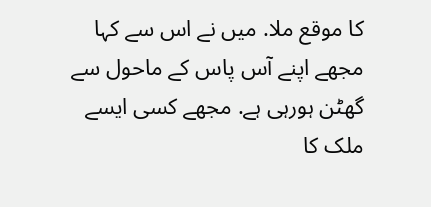کا موقع ملا. میں نے اس سے کہا مجھے اپنے آس پاس کے ماحول سے گھٹن ہورہی ہے. مجھے کسی ایسے ملک کا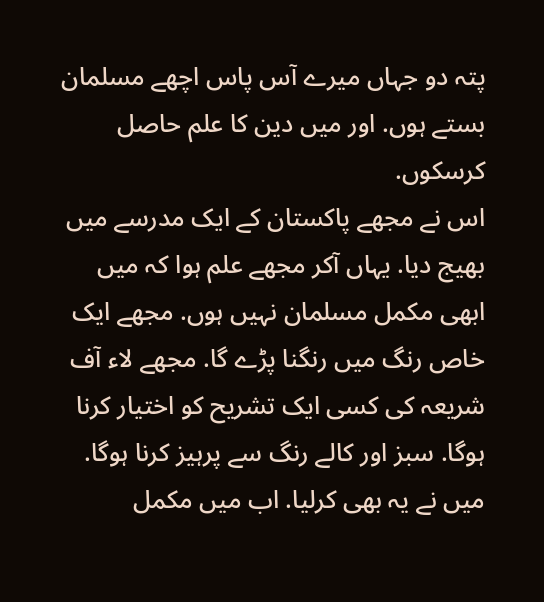پتہ دو جہاں میرے آس پاس اچھے مسلمان بستے ہوں. اور میں دین کا علم حاصل کرسکوں.
اس نے مجھے پاکستان کے ایک مدرسے میں بھیج دیا. یہاں آکر مجھے علم ہوا کہ میں ابھی مکمل مسلمان نہیں ہوں. مجھے ایک خاص رنگ میں رنگنا پڑے گا. مجھے لاء آف شریعہ کی کسی ایک تشریح کو اختیار کرنا ہوگا. سبز اور کالے رنگ سے پرہیز کرنا ہوگا.
میں نے یہ بھی کرلیا. اب میں مکمل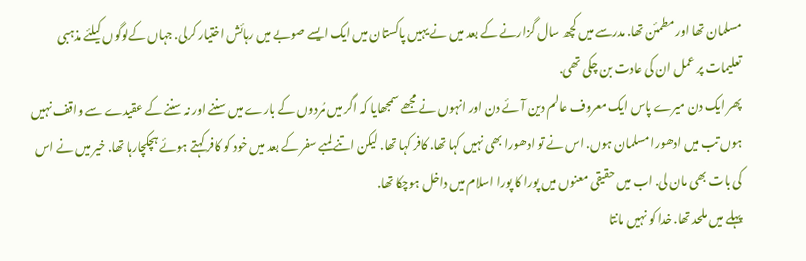مسلمان تھا اور مطمئن تھا. مدرسے میں کچھ سال گزارنے کے بعد میں نے یہیں پاکستان میں ایک ایسے صوبے میں رہائش اختیار کرلی. جہاں کےلوگوں کیلئے مذہبی تعلیمات پر عمل ان کی عادت بن چکی تھی.
پھر ایک دن میرے پاس ایک معروف عالم دین آئے دن اور انہوں نے مجھے سمجھایا کہ اگر میں مُردوں کے بارے میں سننے اور نہ سننے کے عقیدے سے واقف نہیں ہوں تب میں ادھورا مسلمان ہوں. اس نے تو ادھورا بھی نہیں کہا تھا. کافر کہا تھا. لیکن اتنے لمبے سفر کے بعد میں خود کو کافر کہتے ہوئے ہچکچارہا تھا. خیر میں نے اس کی بات بھی مان لی. اب میں حقیقی معنوں میں پورا کا پورا اسلام میں داخل ہوچکا تھا.
پہلے میں ملحد تھا. خدا کو نہیں مانتا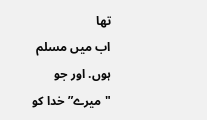تھا
اب میں مسلم ہوں. اور جو "میرے” خدا کو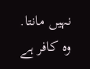نہیں مانتا. وہ کافر ہے